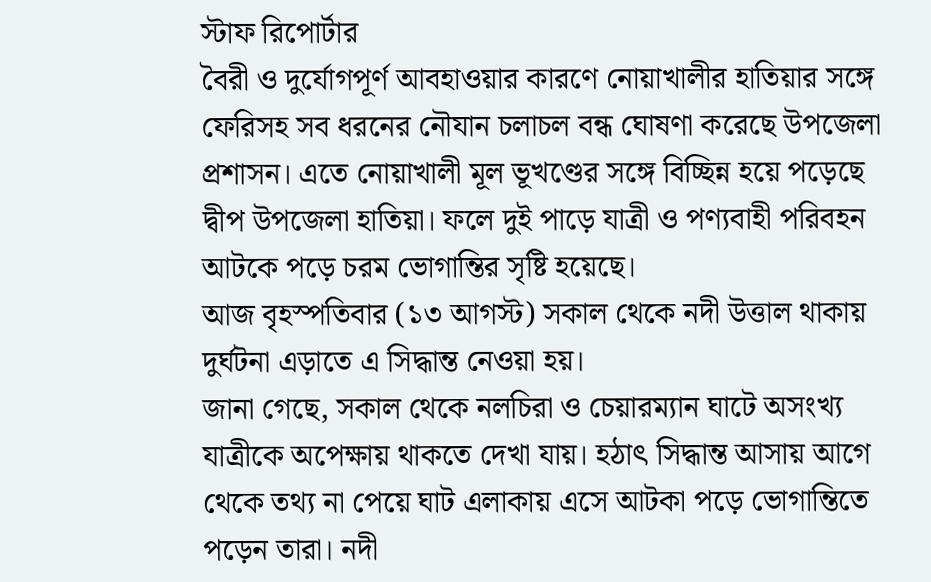স্টাফ রিপোর্টার
বৈরী ও দুর্যোগপূর্ণ আবহাওয়ার কারণে নোয়াখালীর হাতিয়ার সঙ্গে ফেরিসহ সব ধরনের নৌযান চলাচল বন্ধ ঘোষণা করেছে উপজেলা প্রশাসন। এতে নোয়াখালী মূল ভূখণ্ডের সঙ্গে বিচ্ছিন্ন হয়ে পড়েছে দ্বীপ উপজেলা হাতিয়া। ফলে দুই পাড়ে যাত্রী ও পণ্যবাহী পরিবহন আটকে পড়ে চরম ভোগান্তির সৃষ্টি হয়েছে।
আজ বৃহস্পতিবার (১৩ আগস্ট) সকাল থেকে নদী উত্তাল থাকায় দুর্ঘটনা এড়াতে এ সিদ্ধান্ত নেওয়া হয়।
জানা গেছে, সকাল থেকে নলচিরা ও চেয়ারম্যান ঘাটে অসংখ্য যাত্রীকে অপেক্ষায় থাকতে দেখা যায়। হঠাৎ সিদ্ধান্ত আসায় আগে থেকে তথ্য না পেয়ে ঘাট এলাকায় এসে আটকা পড়ে ভোগান্তিতে পড়েন তারা। নদী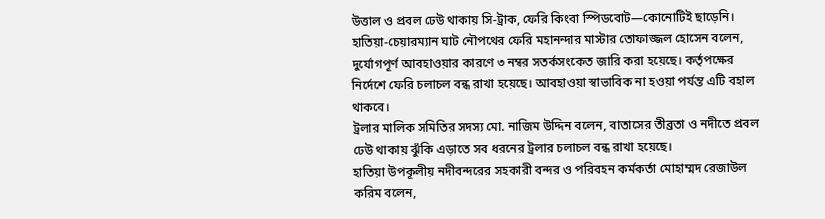উত্তাল ও প্রবল ঢেউ থাকায় সি-ট্রাক, ফেরি কিংবা স্পিডবোট—কোনোটিই ছাড়েনি।
হাতিয়া-চেয়ারম্যান ঘাট নৌপথের ফেরি মহানন্দার মাস্টার তোফাজ্জল হোসেন বলেন, দুর্যোগপূর্ণ আবহাওয়ার কারণে ৩ নম্বর সতর্কসংকেত জারি করা হয়েছে। কর্তৃপক্ষের নির্দেশে ফেরি চলাচল বন্ধ রাখা হয়েছে। আবহাওয়া স্বাভাবিক না হওয়া পর্যন্ত এটি বহাল থাকবে।
ট্রলার মালিক সমিতির সদস্য মো. নাজিম উদ্দিন বলেন, বাতাসের তীব্রতা ও নদীতে প্রবল ঢেউ থাকায় ঝুঁকি এড়াতে সব ধরনের ট্রলার চলাচল বন্ধ রাখা হয়েছে।
হাতিয়া উপকূলীয় নদীবন্দরের সহকারী বন্দর ও পরিবহন কর্মকর্তা মোহাম্মদ রেজাউল করিম বলেন,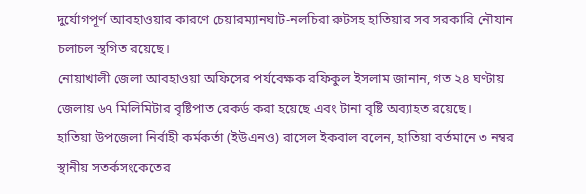দুর্যোগপূর্ণ আবহাওয়ার কারণে চেয়ারম্যানঘাট-নলচিরা রুটসহ হাতিয়ার সব সরকারি নৌযান চলাচল স্থগিত রয়েছে।
নোয়াখালী জেলা আবহাওয়া অফিসের পর্যবেক্ষক রফিকুল ইসলাম জানান, গত ২৪ ঘণ্টায় জেলায় ৬৭ মিলিমিটার বৃষ্টিপাত রেকর্ড করা হয়েছে এবং টানা বৃষ্টি অব্যাহত রয়েছে।
হাতিয়া উপজেলা নির্বাহী কর্মকর্তা (ইউএনও) রাসেল ইকবাল বলেন, হাতিয়া বর্তমানে ৩ নম্বর স্থানীয় সতর্কসংকেতের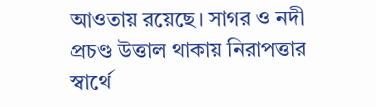আওতায় রয়েছে। সাগর ও নদী প্রচণ্ড উত্তাল থাকায় নিরাপত্তার স্বার্থে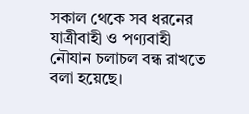সকাল থেকে সব ধরনের যাত্রীবাহী ও পণ্যবাহী নৌযান চলাচল বন্ধ রাখতে বলা হয়েছে।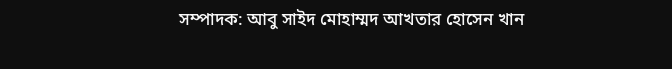সম্পাদক: আবু সাইদ মোহাম্মদ আখতার হোসেন খান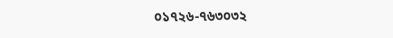০১৭২৬-৭৬৩০৩২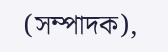(সম্পাদক),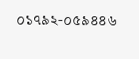০১৭৯২-০৫৯৪৪৬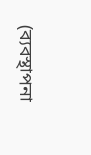(ব্যবস্থাপনা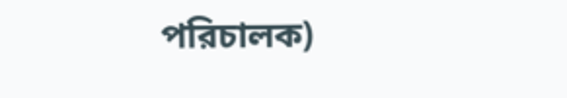পরিচালক)